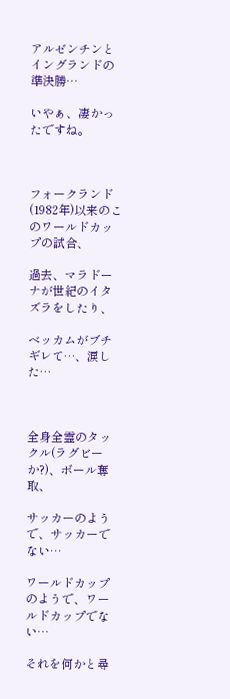アルゼンチンとイングランドの準決勝…

いやぁ、凄かったですね。



フォークランド(1982年)以来のこのワールドカップの試合、

過去、マラドーナが世紀のイタズラをしたり、

ベッカムがブチギレて…、涙した…



全身全霊のタックル(ラグビーか?)、ボール奪取、

サッカーのようで、サッカーでない…

ワールドカップのようで、ワールドカップでない…

それを何かと尋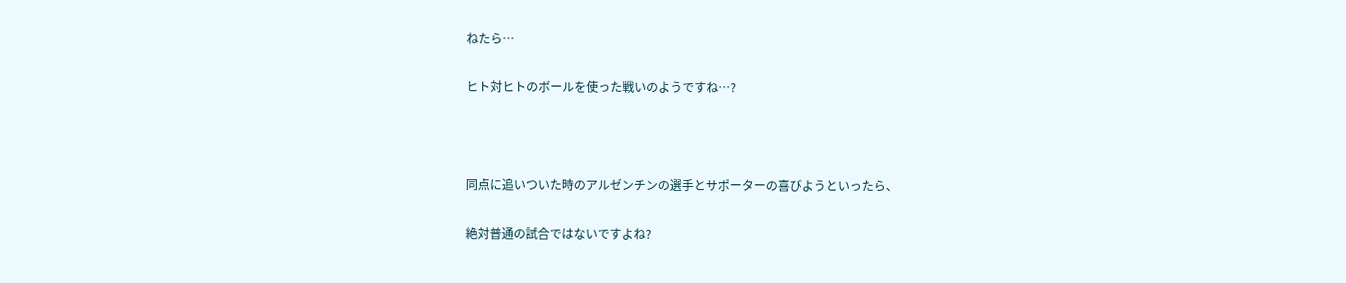ねたら…

ヒト対ヒトのボールを使った戦いのようですね…?



同点に追いついた時のアルゼンチンの選手とサポーターの喜びようといったら、

絶対普通の試合ではないですよね?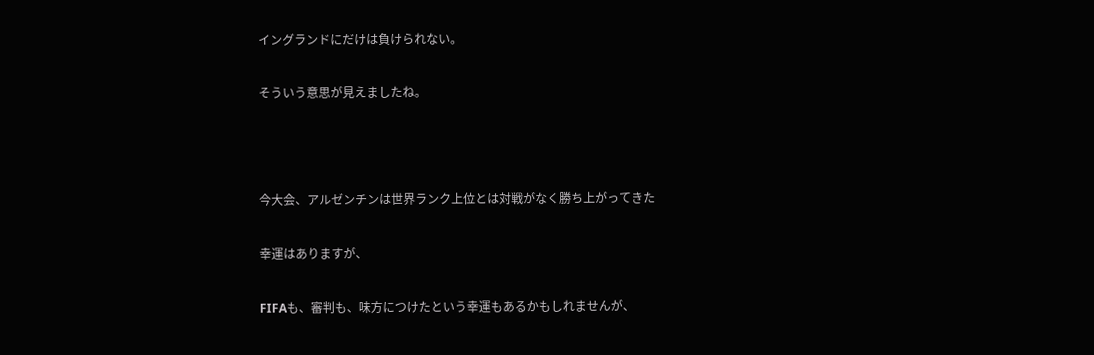イングランドにだけは負けられない。

そういう意思が見えましたね。



今大会、アルゼンチンは世界ランク上位とは対戦がなく勝ち上がってきた

幸運はありますが、

FIFAも、審判も、味方につけたという幸運もあるかもしれませんが、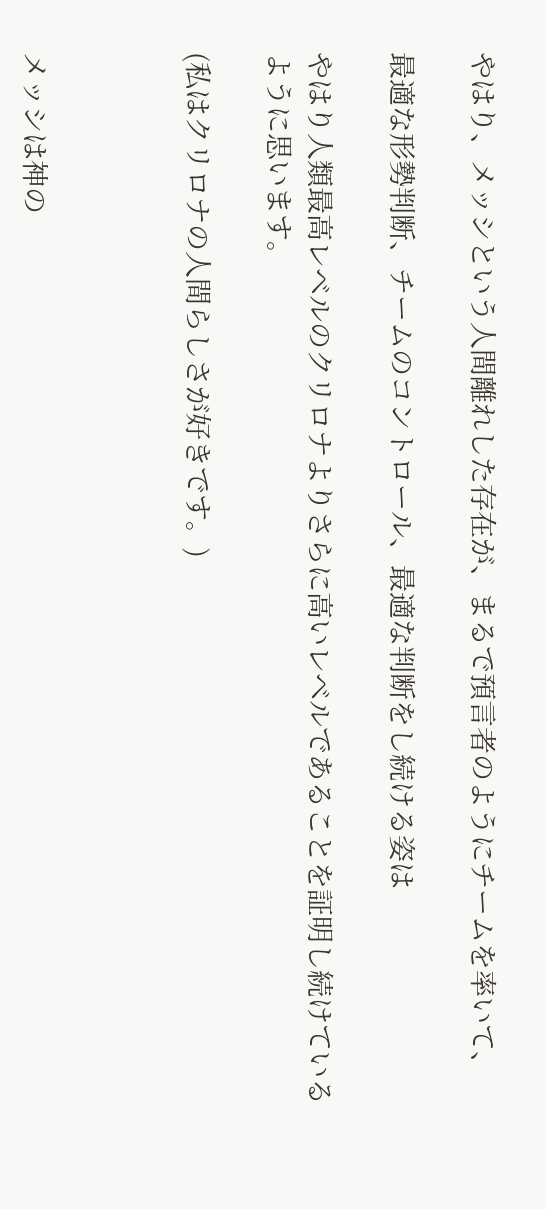やはり、メッシという人間離れした存在が、まるで預言者のようにチームを率いて、

最適な形勢判断、チームのコントロール、最適な判断をし続ける姿は

やはり人類最高レベルのクリロナよりさらに高いレベルであることを証明し続けているように思います。

(私はクリロナの人間らしさが好きです。)



メッシは神の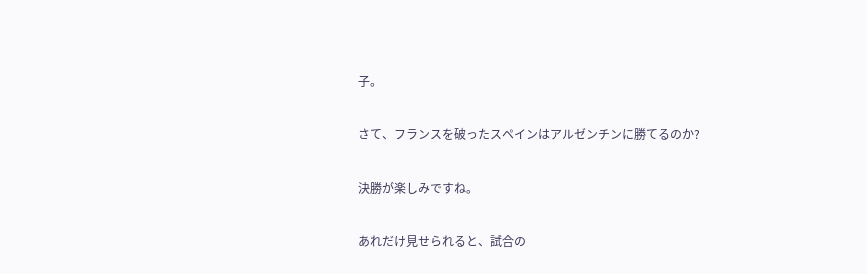子。

さて、フランスを破ったスペインはアルゼンチンに勝てるのか?

決勝が楽しみですね。

あれだけ見せられると、試合の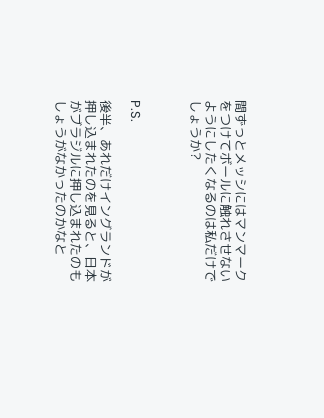間ずっとメッシにはマンマークをつけてボールに触れさせないようにしたくなるのは私だけでしょうか?



P.S.

後半、あれだけイングランドが押し込まれたのを見ると、日本がブラジルに押し込まれたのもしょうがなかったのかなと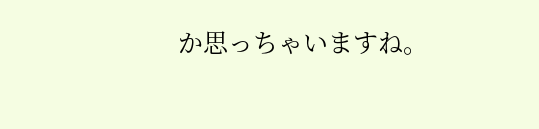か思っちゃいますね。